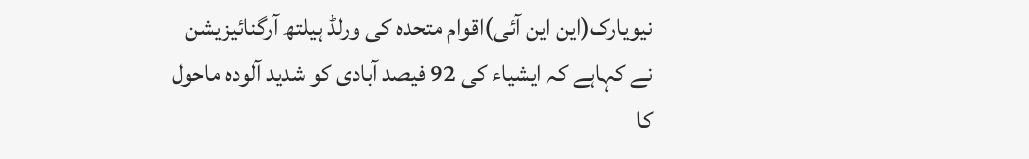نیویارک(این این آئی)اقوام متحدہ کی ورلڈ ہیلتھ آرگنائیزیشن نے کہاہے کہ ایشیاء کی 92 فیصد آبادی کو شدید آلودہ ماحول کا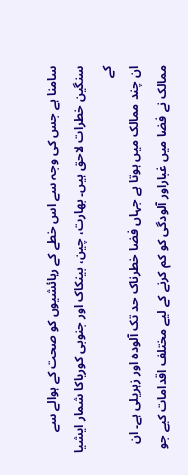سامنا ہے جس کی وجہ سے اس خطے کے رہائشیوں کو صحت کے ہوالے سے سنگین خطرات لاحق ہیں۔ بھارت، چین، بینکاک اور جنوبی کوریاکا شمار ایشیا کے
ان چند ممالک میں ہوتا ہے جہاں فضا خطرناک حد تک آلودہ اور زہریلی ہے۔ ان ممالک نے فضا میں غباراور آلودگی کو کم کرنے کے لیے مختلف اقدامات کیے جو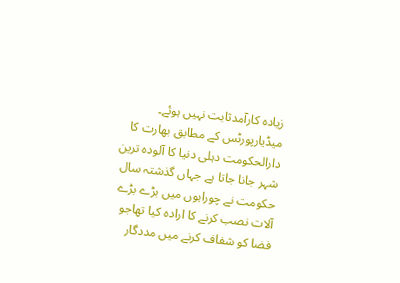زیادہ کارآمدثابت نہیں ہوئے۔ میڈیارپورٹس کے مطابق بھارت کا دارالحکومت دہلی دنیا کا آلودہ ترین شہر جانا جاتا ہے جہاں گذشتہ سال حکومت نے چوراہوں میں بڑے بڑے آلات نصب کرنے کا ارادہ کیا تھاجو فضا کو شفاف کرنے میں مددگار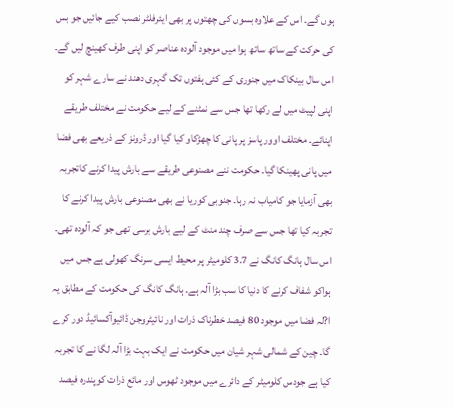ہوں گے۔ اس کے علاوہ بسوں کی چھتوں پر بھی ایئرفلٹر نصب کیے جائیں جو بس کی حرکت کے ساتھ ساتھ ہوا میں موجود آلودہ عناصر کو اپنی طرف کھینچ لیں گے۔ اس سال بینکاک میں جنوری کے کئی ہفتوں تک گہری دھند نے سارے شہر کو اپنی لپیٹ میں لے رکھا تھا جس سے نمٹنے کے لیے حکومت نے مختلف طریقے اپنائے۔ مختلف اوور پاسز پر پانی کا چھڑکاو کیا گیا اور ڈرونز کے ذریعے بھی فضا میں پانی پھینکا گیا۔ حکومت ننے مصنوعی طریقے سے بارش پیدا کرنے کاتجربہ بھی آزمایا جو کامیاب نہ رہا۔ جنوبی کوریا نے بھی مصنوعی بارش پیدا کرنے کا تجربہ کیا تھا جس سے صرف چند منٹ کے لیے بارش برسی تھی جو کہ آلودہ تھی۔ اس سال ہانگ کانگ نے 3.7 کلومیٹر پر محیط ایسی سرنگ کھولی ہے جس میں ہواکو شفاف کرنے کا دنیا کا سب بڑا آلہ ہے۔ ہانگ کانگ کی حکومت کے مطابق یہ ا?لہ فضا میں موجود 80 فیصد خطرناک ذرات اور نائیٹروجن ڈائیوآکسائیڈ دور کرے گا۔ چین کے شمالی شہر شیان میں حکومت نے ایک بہت بڑا آلہ لگا نے کا تجربہ کیا ہے جودس کلومیٹر کے دائرے میں موجود ٹھوس اور مائع ذرات کوپندرہ فیصد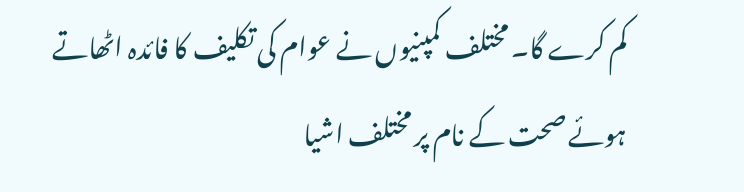کم کرے گا۔ مختلف کمپنیوں نے عوام کی تکلیف کا فائدہ اٹھاتے ہوئے صحت کے نام پر مختلف اشیا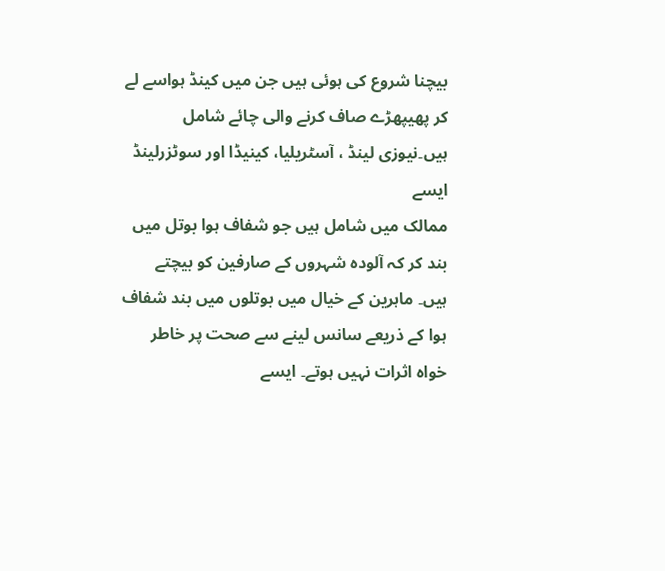بیچنا شروع کی ہوئی ہیں جن میں کینڈ ہواسے لے کر پھیپھڑے صاف کرنے والی چائے شامل ہیں۔نیوزی لینڈ ، آسٹریلیا، کینیڈا اور سوٹزرلینڈ ایسے
ممالک میں شامل ہیں جو شفاف ہوا بوتل میں بند کر کہ آلودہ شہروں کے صارفین کو بیچتے ہیں۔ ماہرین کے خیال میں بوتلوں میں بند شفاف ہوا کے ذریعے سانس لینے سے صحت پر خاطر خواہ اثرات نہیں ہوتے۔ ایسے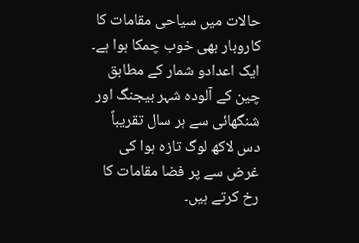حالات میں سیاحی مقامات کا کاروبار بھی خوب چمکا ہوا ہے۔ ایک اعدادو شمار کے مطابق چین کے آلودہ شہر بیجنگ اور شنگھائی سے ہر سال تقریباً دس لاکھ لوگ تازہ ہوا کی غرض سے پر فضا مقامات کا رخ کرتے ہیں۔